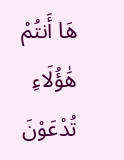هَا أَنتُمْ هَٰؤُلَاءِ تُدْعَوْنَ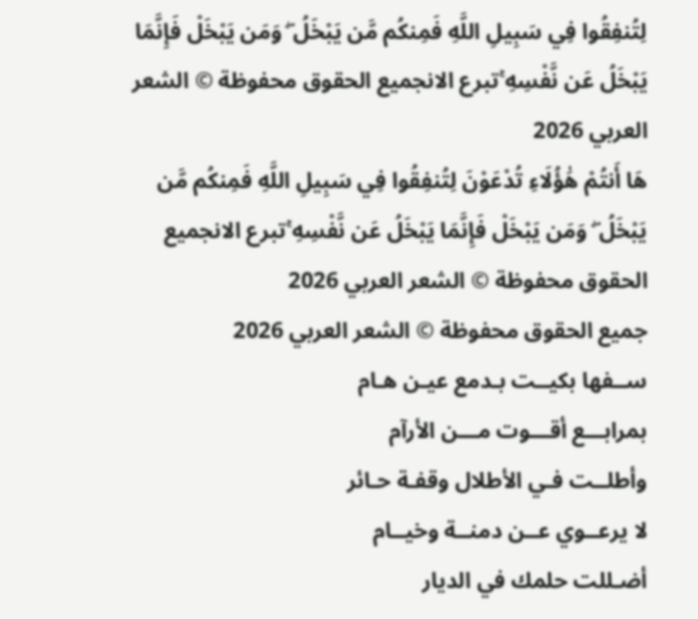لِتُنفِقُوا فِي سَبِيلِ اللَّهِ فَمِنكُم مَّن يَبْخَلُ ۖ وَمَن يَبْخَلْ فَإِنَّمَا يَبْخَلُ عَن نَّفْسِهِ ۚتبرع الانجميع الحقوق محفوظة © الشعر العربي 2026
هَا أَنتُمْ هَٰؤُلَاءِ تُدْعَوْنَ لِتُنفِقُوا فِي سَبِيلِ اللَّهِ فَمِنكُم مَّن يَبْخَلُ ۖ وَمَن يَبْخَلْ فَإِنَّمَا يَبْخَلُ عَن نَّفْسِهِ ۚتبرع الانجميع الحقوق محفوظة © الشعر العربي 2026
جميع الحقوق محفوظة © الشعر العربي 2026
ســفها بكيــت بـدمع عيـن هـام
بمرابـــع أقـــوت مـــن الأرآم
وأطلــت فـي الأطلال وقفـة حـائر
لا يرعــوي عــن دمنــة وخيــام
أضـللت حلمك في الديار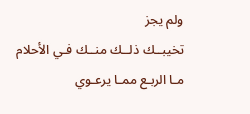ولم يجز
تخيبــك ذلــك منــك فـي الأحلام
مـا الربـع ممـا يرعـوي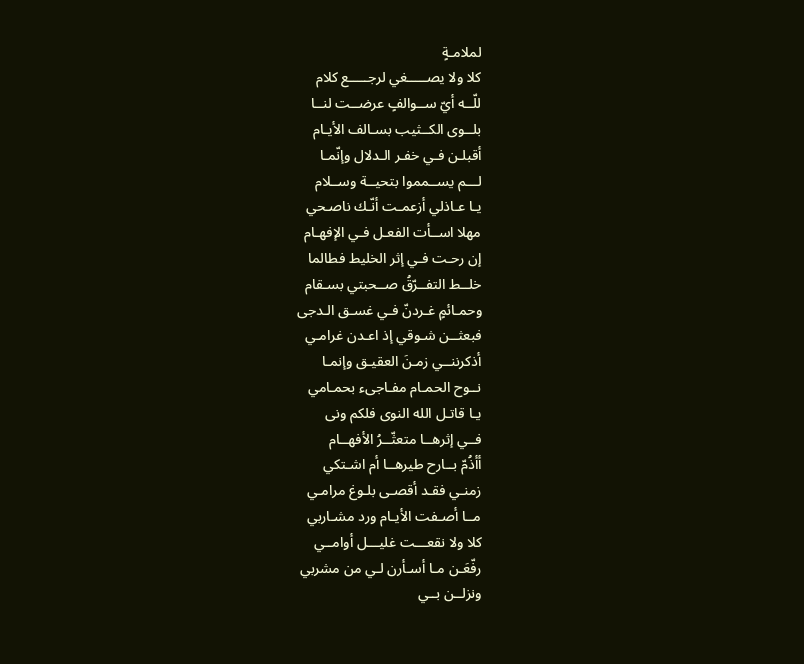لملامـةٍ
كلا ولا يصـــــغي لرجـــــع كلام
للّــه أيّ ســوالفٍ عرضــت لنــا
بلــوى الكــثيب بسـالف الأيـام
أقبلـن فـي خفـر الـدلال وإنّمـا
لـــم يســمموا بتحيــة وســلام
يـا عـاذلي أزعمـت أنّـك ناصـحي
مهلا اســأت الفعـل فـي الإفهـام
إن رحـت فـي إثر الخليط فطالما
خلــط التفــرّقُ صــحبتي بسـقام
وحمـائمٍ غـردنّ فـي غسـق الـدجى
فبعثــن شـوقي إذ اعـدن غرامـي
أذكرننــي زمـنَ العقيـق وإنمـا
نــوح الحمـام مفـاجىء بحمـامي
يـا قاتـل الله النوى فلكم ونى
فــي إثرهــا متعثّــرُ الأفهــام
أأذُمّ بــارح طيرهــا أم اشـتكي
زمنـي فقـد أقصـى بلـوغ مرامـي
مــا أصـفت الأيـام ورد مشـاربي
كلا ولا نقعـــت غليـــل أوامــي
رفّعَـن مـا أسـأرن لـي من مشربي
ونزلــن بــي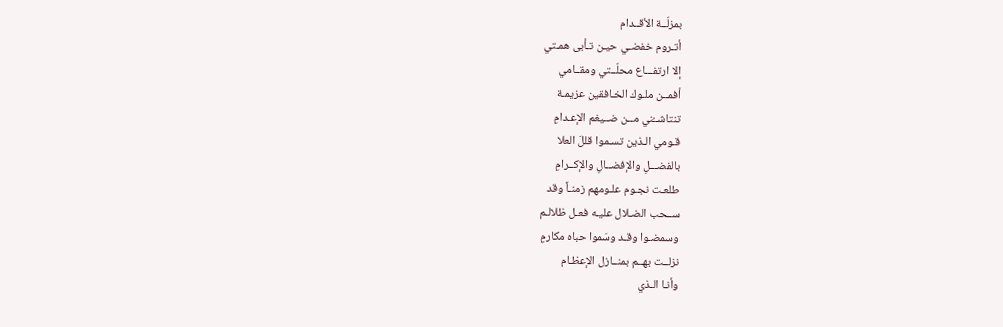بمزلّــة الأقــدام
أتـروم خفضـي حيـن تـأبى همـتي
إلا ارتفـــاع محلّــتي ومقــامي
أفمــن ملـوك الخـافقين عزيمـة
تنتاشــُني مــن ضــيغم الإعـدامِ
قـومي الـذين تسـموا قللَ العلا
بالفضـــلِ والإفضــالِ والإكــرامِ
طلعـت نجـوم علـومهم زمنـاً وقد
ســحب الضـلال عليـه فعـل ظلالـم
وسمضـوا وقـد وسَموا حباه مكارمٍ
نزلــت بهــم بمنــازل الإعظـام
وأنـا الـذي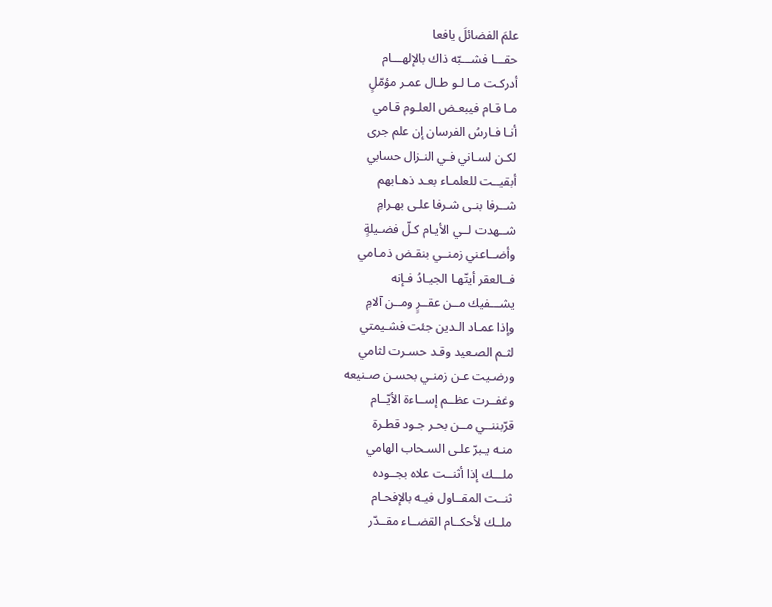علمَ الفضائلَ يافعا
حقـــا فشـــبّه ذاك بالإلهـــام
أدركـت مـا لـو طـال عمـر مؤمّلٍ
مـا قـام فيبعـض العلـوم قـامي
أنـا فـارسُ الفرسان إن علم جرى
لكـن لسـاني فـي النـزال حسابي
أبقيــت للعلمـاء بعـد ذهـابهم
شــرفا بنـى شـرفا علـى بهـرامِ
شــهدت لــي الأيـام كـلّ فضـيلةٍ
وأضــاعني زمنــي بنقـض ذمـامي
فــالعقر أيتّهـا الجيـادُ فـإنه
يشـــفيك مــن عقــرٍ ومــن آلامِ
وإذا عمـاد الـدين جئت فشـيمتي
لثـم الصـعيد وقـد حسـرت لثامي
ورضـيت عـن زمنـي بحسـن صـنيعه
وغفــرت عظــم إســاءة الأيّــام
قرّبننــي مــن بحـر جـود قطـرة
منـه يـبرّ علـى السـحاب الهامي
ملـــك إذا أثنــت علاه بجــوده
ثنــت المقــاول فيـه بالإفحـام
ملــك لأحكــام القضــاء مقــدّر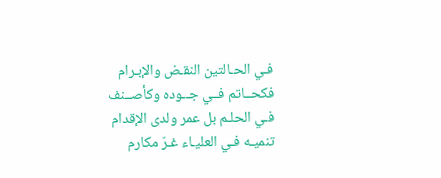فـي الحـالتين النقـض والإبـرام
فكحــاتم فــي جــوده وكأصــنف
فـي الحلـم بل عمر ولدى الإقدام
تنميـه فـي العليـاء غـرّ مكارم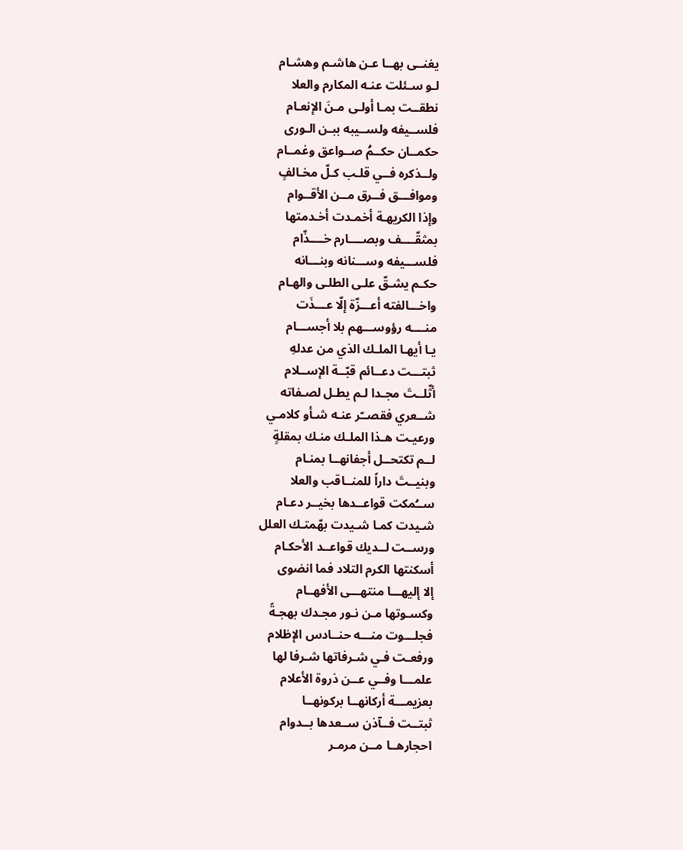يغنــى بهــا عـن هاشـم وهشـام
لـو سـئلت عنـه المكارم والعلا
نطقــت بمـا أولـى مـنَ الإنعـام
فلســيفه ولســيبه ببـن الـورى
حكمــان حكــمُ صــواعق وغمــام
ولــذكره فــي قلـب كـلّ مخـالفٍ
وموافـــق فــرق مــن الأقــوام
وإذا الكريهـة أخمـدت أخـدمتها
بمثقّــــف وبصــــارم خــــذّام
فلســـيفه وســـنانه وبنـــانه
حكـم يشـقّ علـى الطلـى والهـام
واخـــالفته أعـــزّة إلّا عـــذَت
منــــه رؤوســـهم بلا أجســـام
يـا أيهـا الملـك الذي من عدلهِ
ثبتـــت دعــائم قبّــة الإســلام
أثّلــتَ مجـدا لـم يطـل لصـفاته
شــعري فقصــّر عنـه شـأو كلامـي
ورعيـت هـذا الملـك منـك بمقلةٍ
لــم تكتحــل أجفانهــا بمنـام
وبنيــتَ داراً للمنــاقب والعلا
ســُمكت قواعــدها بخيــر دعـام
شـيدت كمـا شـيدت بهّمتـك العلل
ورســت لــديك قواعــد الأحكـام
أسكنتها الكرم التلاد فما انضوى
إلا إليهـــا منتهـــى الأفهــام
وكسـوتها مـن نـور مجـدك بهجـةً
فجلـــوت منـــه حنــادس الإظلام
ورفعـت فـي شـرفاتها شـرفا لها
علمـــا وفــي عــن ذروة الأعلام
بعزيمـــة أركانهــا بركونهــا
ثبتــت فــآذن ســعدها بــدوام
احجارهــا مــن مرمـر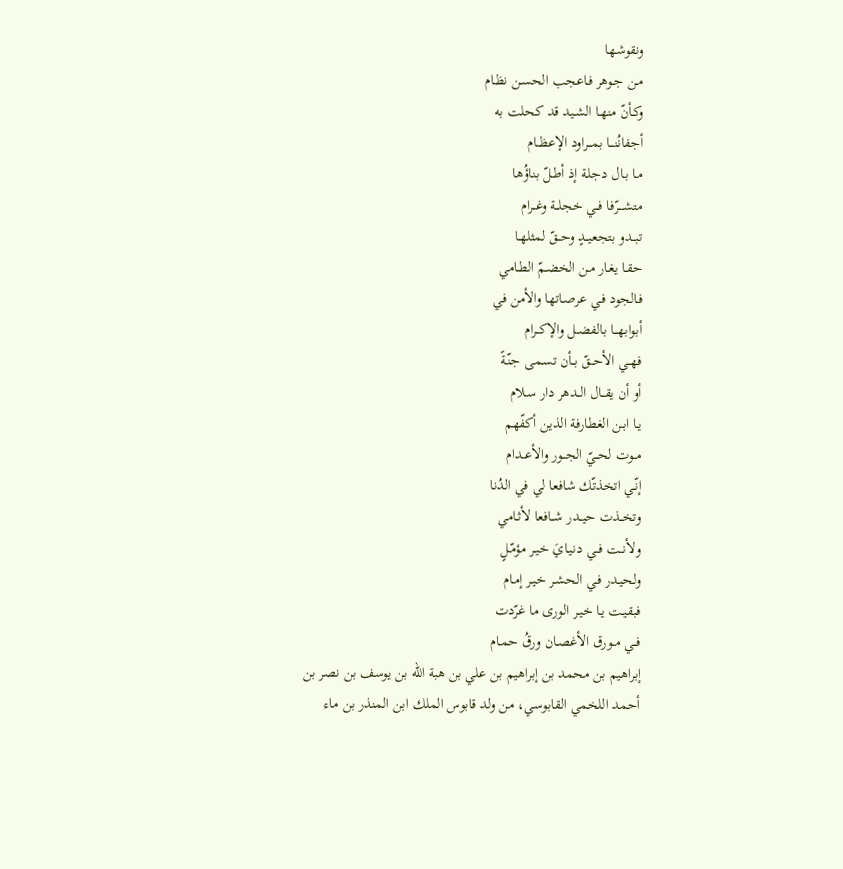ونقوشـها
مـن جـوهر فـاعجب الحسـن نظـام
وكـأنّ منهـا الشـيد قد كحلت به
أجفانُنـــا بمـــراود الإعظــام
مـا بـال دجلـة إذ أطـلّ بناؤُها
متشـــرّفا فــي خجلــة وغــرام
تبــدو بتجعيــدٍ وحــقّ لمثلهـا
حقـا يغـار مـن الخضـمّ الطـامي
فـالجود فـي عرصـاتها والأمن في
أبوابهـــا بالفضــل والإكــرام
فهــي الأحــقّ بــأن تسـمى جنّـةً
أو أن يقــال الــدهر دار سـلام
يـا ابـن الغطارفة الذين أكفّهم
مــوت لحــيّ الجــور والأعــدام
إنّـي اتخذتّك شافعا لي في الدُنا
وتخــذت حيــدر شــافعا لأثـامي
ولأنــت فــي دنيـايَ خيـر مؤمّـلٍ
ولحيـدر فـي الحشـر خيـر إمـام
فبقيـت يـا خيـر الورى ما غرّدت
فــي مــورق الأغصـان ورقُ حمـام
إبراهيم بن محمد بن إبراهيم بن علي بن هبة الله بن يوسف بن نصر بن أحمد اللخمي القابوسي، من ولد قابوس الملك ابن المنذر بن ماء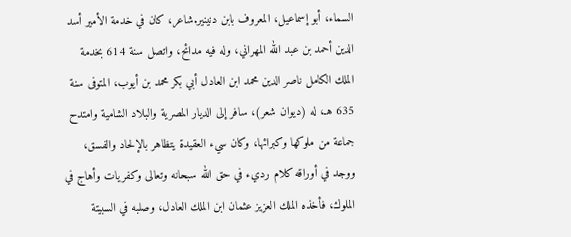السماء، أبو إسماعيل، المعروف بابن دنينير.شاعر، كان في خدمة الأمير أسد الدين أحمد بن عبد الله المهراني، وله فيه مدائح، واتصل سنة 614 بخدمة الملك الكامل ناصر الدين محمد ابن العادل أبي بكر محمد بن أيوب، المتوفى سنة 635 هـ، له (ديوان شعر)، سافر إلى الديار المصرية والبلاد الشامية وامتدح جماعة من ملوكها وكبرائها، وكان سيء العقيدة يتظاهر بالإلحاد والفسق، ووجد في أوراقه كلام رديء في حق الله سبحانه وتعالى وكفريات وأهاج في الملوك، فأخذه الملك العزيز عثمان ابن الملك العادل، وصلبه في السبيتة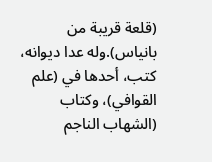(قلعة قريبة من بانياس).وله عدا ديوانه، كتب، أحدها في (علم القوافي)، وكتاب (الشهاب الناجم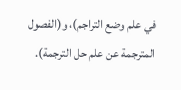في علم وضع التراجم)، و(الفصول المترجمة عن علم حل الترجمة).